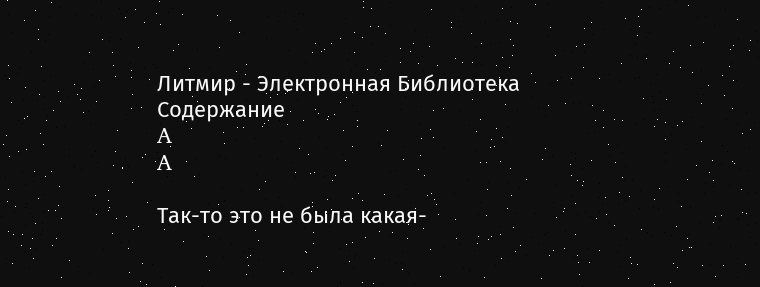Литмир - Электронная Библиотека
Содержание
A
A

Так-то это не была какая-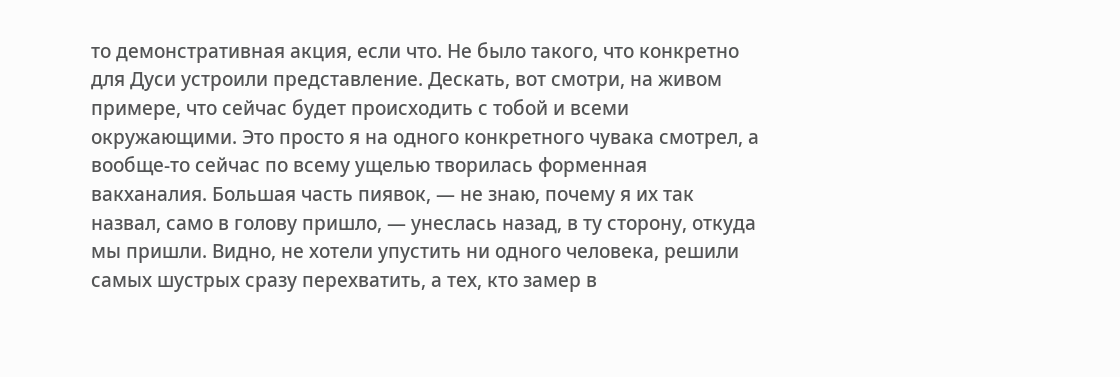то демонстративная акция, если что. Не было такого, что конкретно для Дуси устроили представление. Дескать, вот смотри, на живом примере, что сейчас будет происходить с тобой и всеми окружающими. Это просто я на одного конкретного чувака смотрел, а вообще-то сейчас по всему ущелью творилась форменная вакханалия. Большая часть пиявок, — не знаю, почему я их так назвал, само в голову пришло, — унеслась назад, в ту сторону, откуда мы пришли. Видно, не хотели упустить ни одного человека, решили самых шустрых сразу перехватить, а тех, кто замер в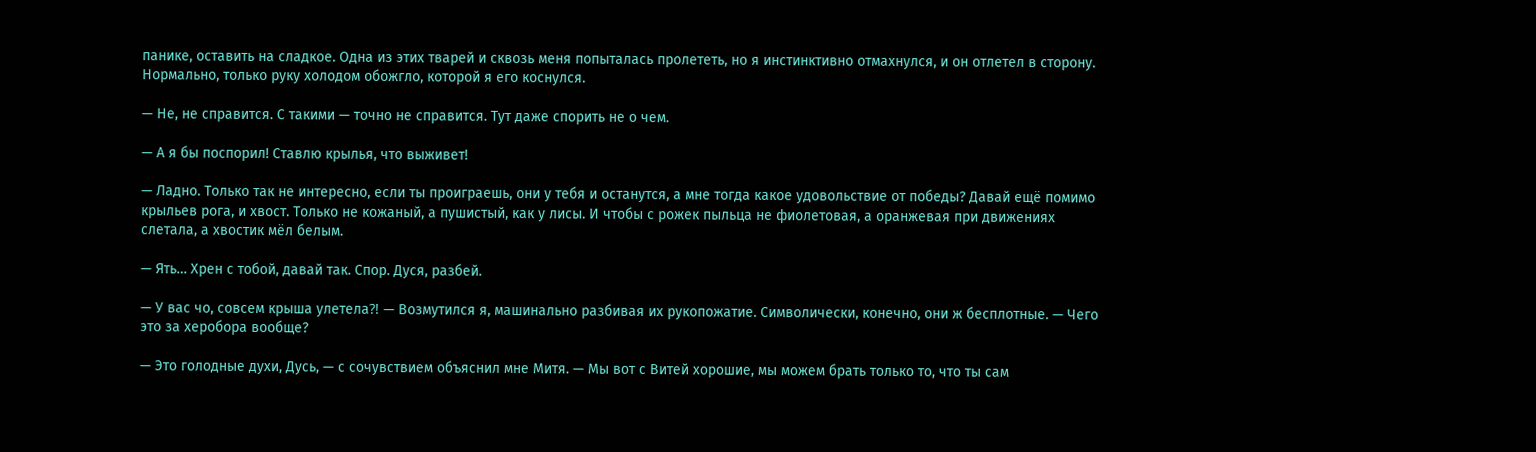панике, оставить на сладкое. Одна из этих тварей и сквозь меня попыталась пролететь, но я инстинктивно отмахнулся, и он отлетел в сторону. Нормально, только руку холодом обожгло, которой я его коснулся.

— Не, не справится. С такими — точно не справится. Тут даже спорить не о чем.

— А я бы поспорил! Ставлю крылья, что выживет!

— Ладно. Только так не интересно, если ты проиграешь, они у тебя и останутся, а мне тогда какое удовольствие от победы? Давай ещё помимо крыльев рога, и хвост. Только не кожаный, а пушистый, как у лисы. И чтобы с рожек пыльца не фиолетовая, а оранжевая при движениях слетала, а хвостик мёл белым.

— Ять… Хрен с тобой, давай так. Спор. Дуся, разбей.

— У вас чо, совсем крыша улетела⁈ — Возмутился я, машинально разбивая их рукопожатие. Символически, конечно, они ж бесплотные. — Чего это за херобора вообще?

— Это голодные духи, Дусь, — с сочувствием объяснил мне Митя. — Мы вот с Витей хорошие, мы можем брать только то, что ты сам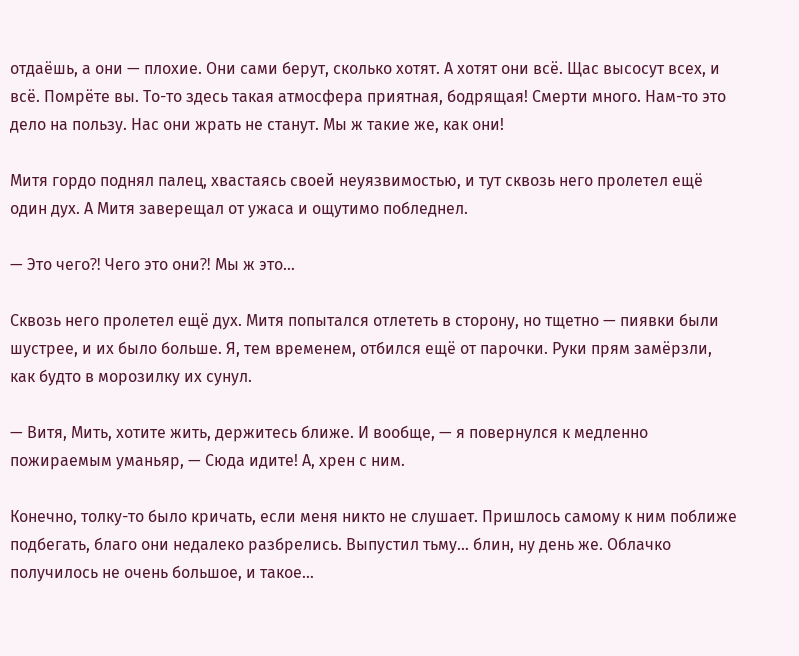отдаёшь, а они — плохие. Они сами берут, сколько хотят. А хотят они всё. Щас высосут всех, и всё. Помрёте вы. То-то здесь такая атмосфера приятная, бодрящая! Смерти много. Нам-то это дело на пользу. Нас они жрать не станут. Мы ж такие же, как они!

Митя гордо поднял палец, хвастаясь своей неуязвимостью, и тут сквозь него пролетел ещё один дух. А Митя заверещал от ужаса и ощутимо побледнел.

— Это чего⁈ Чего это они⁈ Мы ж это…

Сквозь него пролетел ещё дух. Митя попытался отлететь в сторону, но тщетно — пиявки были шустрее, и их было больше. Я, тем временем, отбился ещё от парочки. Руки прям замёрзли, как будто в морозилку их сунул.

— Витя, Мить, хотите жить, держитесь ближе. И вообще, — я повернулся к медленно пожираемым уманьяр, — Сюда идите! А, хрен с ним.

Конечно, толку-то было кричать, если меня никто не слушает. Пришлось самому к ним поближе подбегать, благо они недалеко разбрелись. Выпустил тьму… блин, ну день же. Облачко получилось не очень большое, и такое…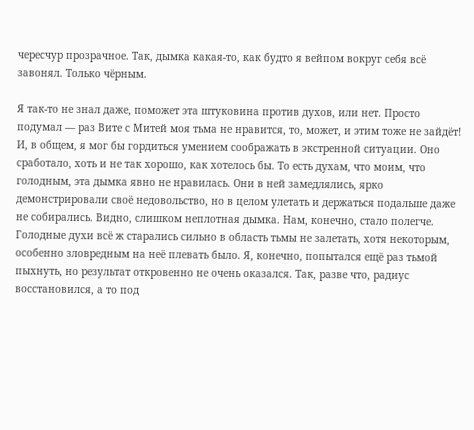чересчур прозрачное. Так, дымка какая-то, как будто я вейпом вокруг себя всё завонял. Только чёрным.

Я так-то не знал даже, поможет эта штуковина против духов, или нет. Просто подумал — раз Вите с Митей моя тьма не нравится, то, может, и этим тоже не зайдёт! И, в общем, я мог бы гордиться умением соображать в экстренной ситуации. Оно сработало, хоть и не так хорошо, как хотелось бы. То есть духам, что моим, что голодным, эта дымка явно не нравилась. Они в ней замедлялись, ярко демонстрировали своё недовольство, но в целом улетать и держаться подальше даже не собирались. Видно, слишком неплотная дымка. Нам, конечно, стало полегче. Голодные духи всё ж старались сильно в область тьмы не залетать, хотя некоторым, особенно зловредным на неё плевать было. Я, конечно, попытался ещё раз тьмой пыхнуть, но результат откровенно не очень оказался. Так, разве что, радиус восстановился, а то под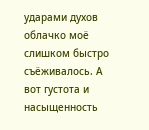ударами духов облачко моё слишком быстро съёживалось. А вот густота и насыщенность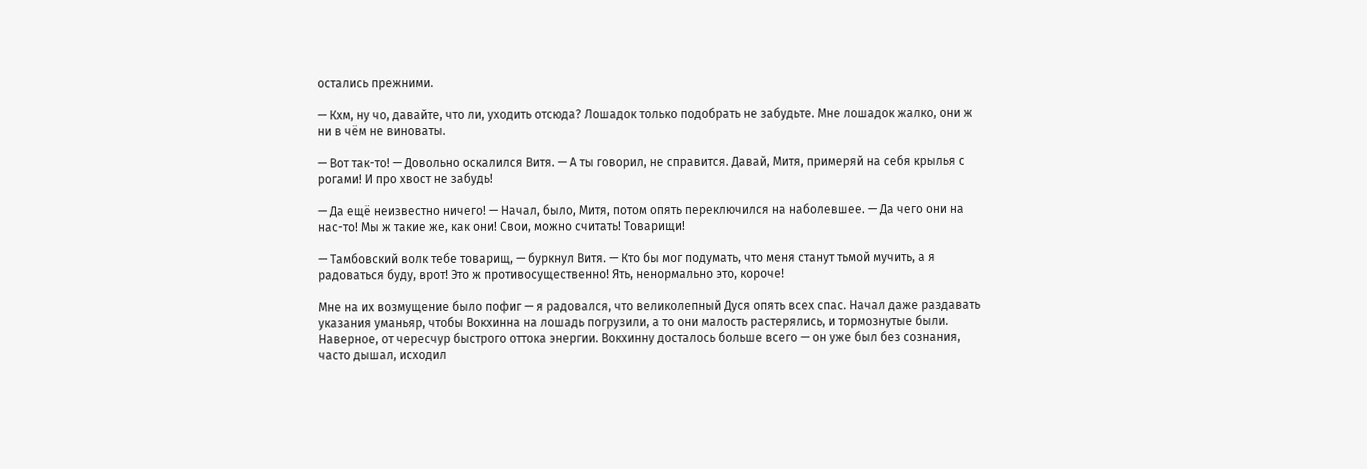остались прежними.

— Кхм, ну чо, давайте, что ли, уходить отсюда? Лошадок только подобрать не забудьте. Мне лошадок жалко, они ж ни в чём не виноваты.

— Вот так-то! — Довольно оскалился Витя. — А ты говорил, не справится. Давай, Митя, примеряй на себя крылья с рогами! И про хвост не забудь!

— Да ещё неизвестно ничего! — Начал, было, Митя, потом опять переключился на наболевшее. — Да чего они на нас-то! Мы ж такие же, как они! Свои, можно считать! Товарищи!

— Тамбовский волк тебе товарищ, — буркнул Витя. — Кто бы мог подумать, что меня станут тьмой мучить, а я радоваться буду, врот! Это ж противосущественно! Ять, ненормально это, короче!

Мне на их возмущение было пофиг — я радовался, что великолепный Дуся опять всех спас. Начал даже раздавать указания уманьяр, чтобы Вокхинна на лошадь погрузили, а то они малость растерялись, и тормознутые были. Наверное, от чересчур быстрого оттока энергии. Вокхинну досталось больше всего — он уже был без сознания, часто дышал, исходил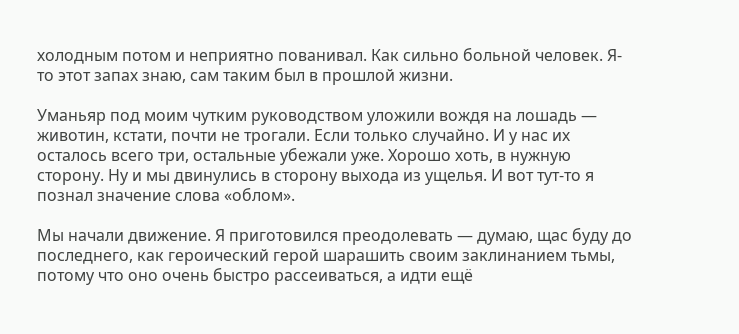холодным потом и неприятно пованивал. Как сильно больной человек. Я-то этот запах знаю, сам таким был в прошлой жизни.

Уманьяр под моим чутким руководством уложили вождя на лошадь — животин, кстати, почти не трогали. Если только случайно. И у нас их осталось всего три, остальные убежали уже. Хорошо хоть, в нужную сторону. Ну и мы двинулись в сторону выхода из ущелья. И вот тут-то я познал значение слова «облом».

Мы начали движение. Я приготовился преодолевать — думаю, щас буду до последнего, как героический герой шарашить своим заклинанием тьмы, потому что оно очень быстро рассеиваться, а идти ещё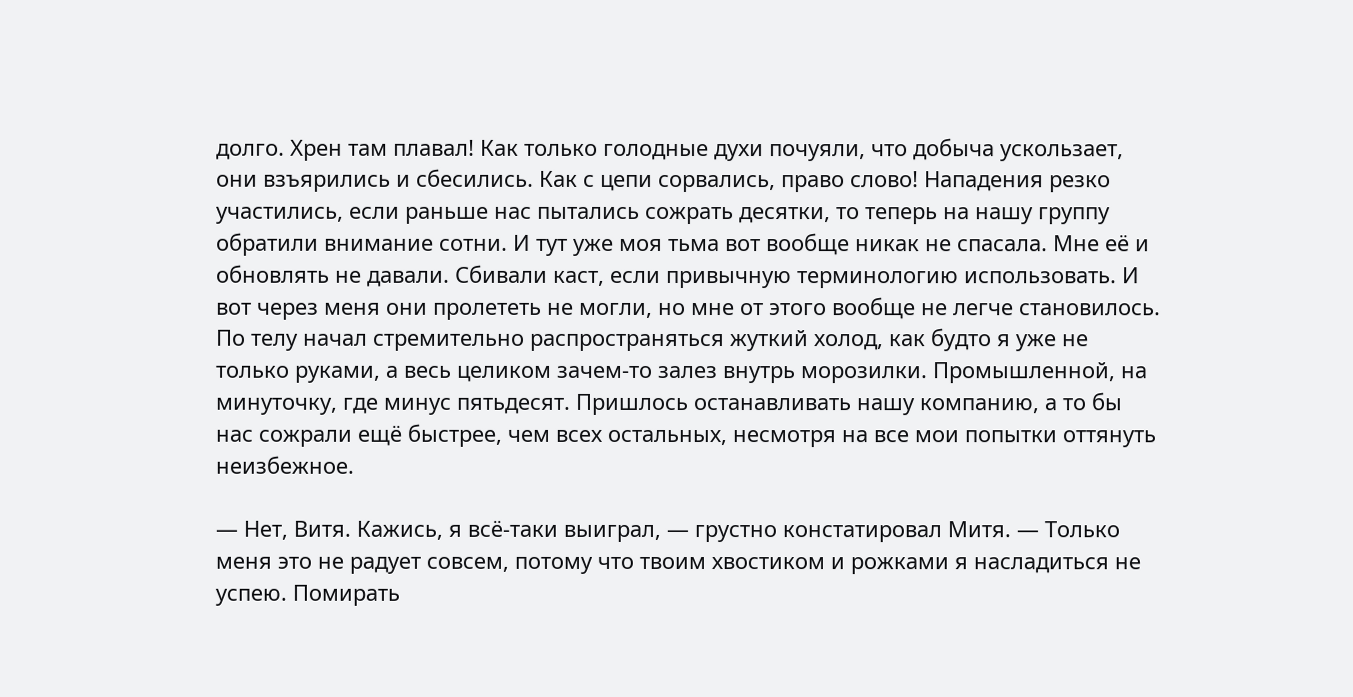долго. Хрен там плавал! Как только голодные духи почуяли, что добыча ускользает, они взъярились и сбесились. Как с цепи сорвались, право слово! Нападения резко участились, если раньше нас пытались сожрать десятки, то теперь на нашу группу обратили внимание сотни. И тут уже моя тьма вот вообще никак не спасала. Мне её и обновлять не давали. Сбивали каст, если привычную терминологию использовать. И вот через меня они пролететь не могли, но мне от этого вообще не легче становилось. По телу начал стремительно распространяться жуткий холод, как будто я уже не только руками, а весь целиком зачем-то залез внутрь морозилки. Промышленной, на минуточку, где минус пятьдесят. Пришлось останавливать нашу компанию, а то бы нас сожрали ещё быстрее, чем всех остальных, несмотря на все мои попытки оттянуть неизбежное.

— Нет, Витя. Кажись, я всё-таки выиграл, — грустно констатировал Митя. — Только меня это не радует совсем, потому что твоим хвостиком и рожками я насладиться не успею. Помирать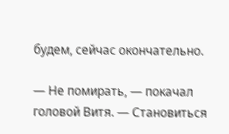будем, сейчас окончательно.

— Не помирать, — покачал головой Витя. — Становиться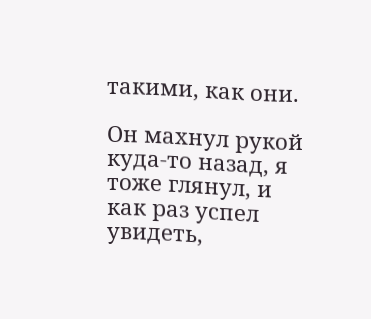такими, как они.

Он махнул рукой куда-то назад, я тоже глянул, и как раз успел увидеть,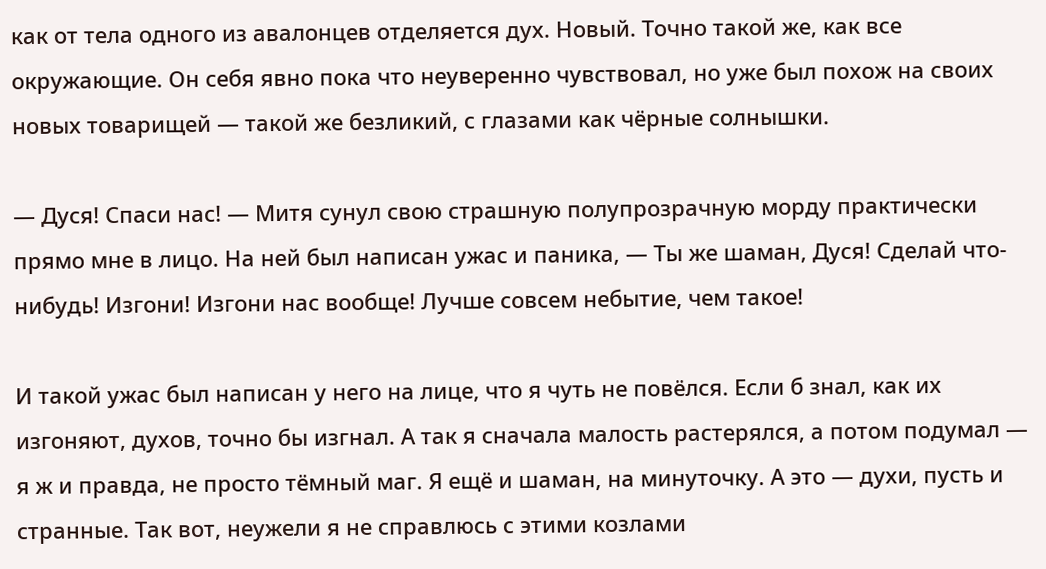как от тела одного из авалонцев отделяется дух. Новый. Точно такой же, как все окружающие. Он себя явно пока что неуверенно чувствовал, но уже был похож на своих новых товарищей — такой же безликий, с глазами как чёрные солнышки.

— Дуся! Спаси нас! — Митя сунул свою страшную полупрозрачную морду практически прямо мне в лицо. На ней был написан ужас и паника, — Ты же шаман, Дуся! Сделай что-нибудь! Изгони! Изгони нас вообще! Лучше совсем небытие, чем такое!

И такой ужас был написан у него на лице, что я чуть не повёлся. Если б знал, как их изгоняют, духов, точно бы изгнал. А так я сначала малость растерялся, а потом подумал — я ж и правда, не просто тёмный маг. Я ещё и шаман, на минуточку. А это — духи, пусть и странные. Так вот, неужели я не справлюсь с этими козлами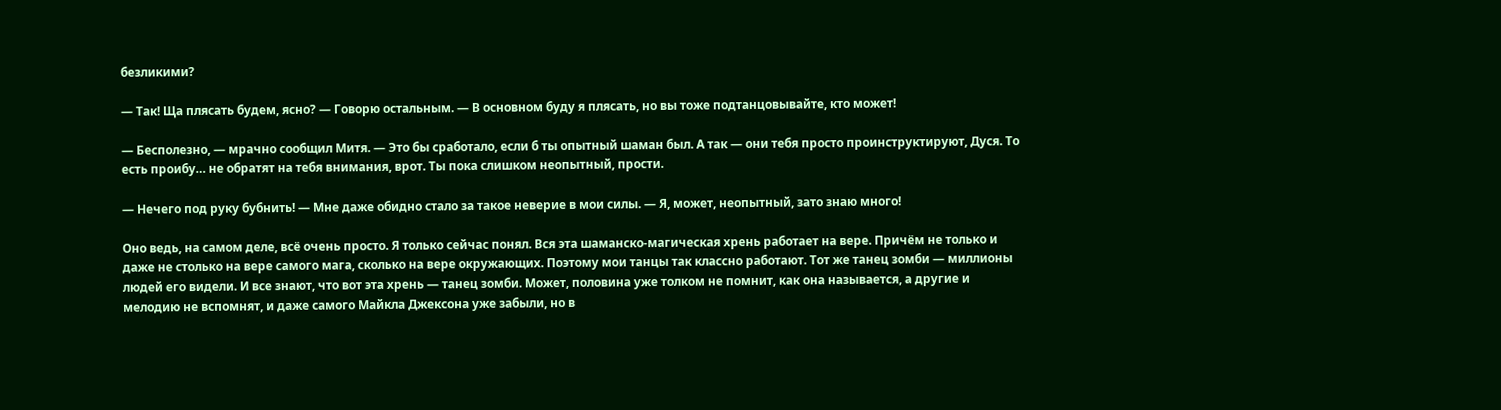безликими?

— Так! Ща плясать будем, ясно? — Говорю остальным. — В основном буду я плясать, но вы тоже подтанцовывайте, кто может!

— Бесполезно, — мрачно сообщил Митя. — Это бы сработало, если б ты опытный шаман был. А так — они тебя просто проинструктируют, Дуся. То есть проибу… не обратят на тебя внимания, врот. Ты пока слишком неопытный, прости.

— Нечего под руку бубнить! — Мне даже обидно стало за такое неверие в мои силы. — Я, может, неопытный, зато знаю много!

Оно ведь, на самом деле, всё очень просто. Я только сейчас понял. Вся эта шаманско-магическая хрень работает на вере. Причём не только и даже не столько на вере самого мага, сколько на вере окружающих. Поэтому мои танцы так классно работают. Тот же танец зомби — миллионы людей его видели. И все знают, что вот эта хрень — танец зомби. Может, половина уже толком не помнит, как она называется, а другие и мелодию не вспомнят, и даже самого Майкла Джексона уже забыли, но в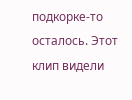подкорке-то осталось. Этот клип видели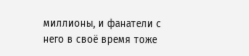миллионы, и фанатели с него в своё время тоже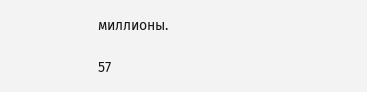миллионы.

57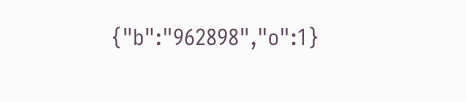{"b":"962898","o":1}